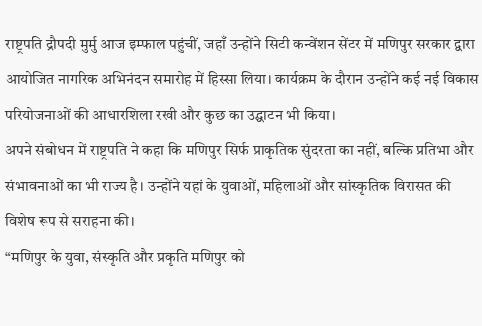राष्ट्रपति द्रौपदी मुर्मु आज इम्फाल पहुंचीं, जहाँ उन्होंने सिटी कन्वेंशन सेंटर में मणिपुर सरकार द्वारा आयोजित नागरिक अभिनंदन समारोह में हिस्सा लिया। कार्यक्रम के दौरान उन्होंने कई नई विकास परियोजनाओं की आधारशिला रखी और कुछ का उद्घाटन भी किया।
अपने संबोधन में राष्ट्रपति ने कहा कि मणिपुर सिर्फ प्राकृतिक सुंदरता का नहीं, बल्कि प्रतिभा और संभावनाओं का भी राज्य है। उन्होंने यहां के युवाओं, महिलाओं और सांस्कृतिक विरासत की विशेष रूप से सराहना की।
“मणिपुर के युवा, संस्कृति और प्रकृति मणिपुर को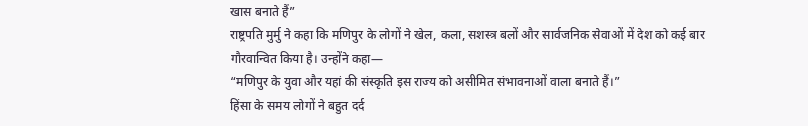खास बनाते हैं”
राष्ट्रपति मुर्मु ने कहा कि मणिपुर के लोगों ने खेल, कला, सशस्त्र बलों और सार्वजनिक सेवाओं में देश को कई बार गौरवान्वित किया है। उन्होंने कहा—
“मणिपुर के युवा और यहां की संस्कृति इस राज्य को असीमित संभावनाओं वाला बनाते हैं।”
हिंसा के समय लोगों ने बहुत दर्द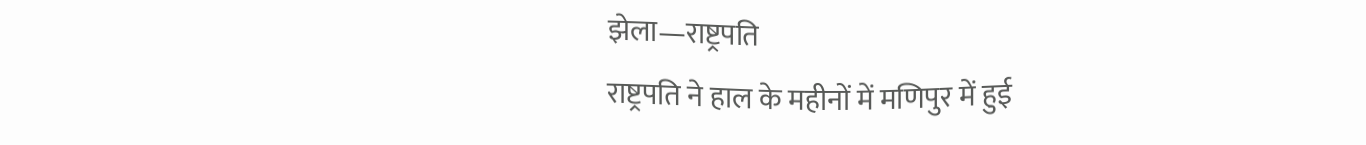झेला—राष्ट्रपति
राष्ट्रपति ने हाल के महीनों में मणिपुर में हुई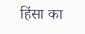हिंसा का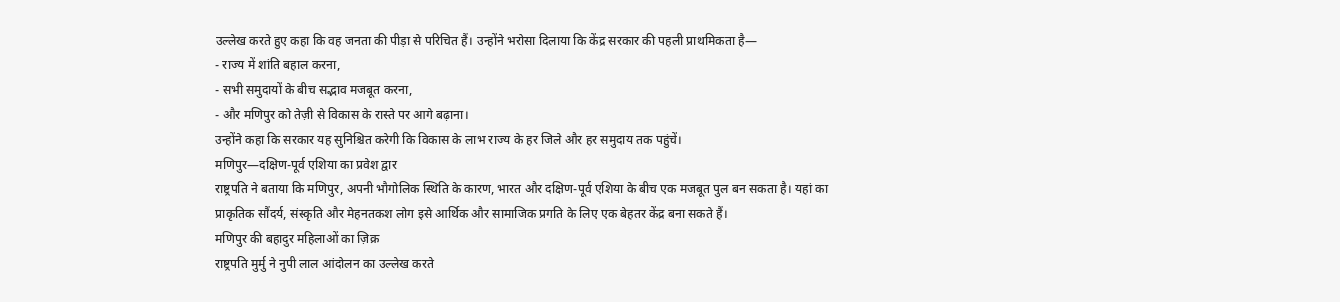उल्लेख करते हुए कहा कि वह जनता की पीड़ा से परिचित हैं। उन्होंने भरोसा दिलाया कि केंद्र सरकार की पहली प्राथमिकता है—
- राज्य में शांति बहाल करना,
- सभी समुदायों के बीच सद्भाव मजबूत करना,
- और मणिपुर को तेज़ी से विकास के रास्ते पर आगे बढ़ाना।
उन्होंने कहा कि सरकार यह सुनिश्चित करेगी कि विकास के लाभ राज्य के हर जिले और हर समुदाय तक पहुंचें।
मणिपुर—दक्षिण-पूर्व एशिया का प्रवेश द्वार
राष्ट्रपति ने बताया कि मणिपुर, अपनी भौगोलिक स्थिति के कारण, भारत और दक्षिण-पूर्व एशिया के बीच एक मजबूत पुल बन सकता है। यहां का प्राकृतिक सौंदर्य, संस्कृति और मेहनतकश लोग इसे आर्थिक और सामाजिक प्रगति के लिए एक बेहतर केंद्र बना सकते हैं।
मणिपुर की बहादुर महिलाओं का ज़िक्र
राष्ट्रपति मुर्मु ने नुपी लाल आंदोलन का उल्लेख करते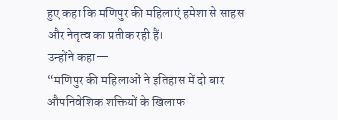हुए कहा कि मणिपुर की महिलाएं हमेशा से साहस और नेतृत्व का प्रतीक रही हैं।
उन्होंने कहा—
“मणिपुर की महिलाओं ने इतिहास में दो बार औपनिवेशिक शक्तियों के खिलाफ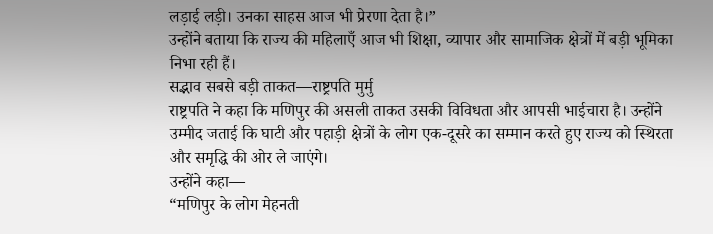लड़ाई लड़ी। उनका साहस आज भी प्रेरणा देता है।”
उन्होंने बताया कि राज्य की महिलाएँ आज भी शिक्षा, व्यापार और सामाजिक क्षेत्रों में बड़ी भूमिका निभा रही हैं।
सद्भाव सबसे बड़ी ताकत—राष्ट्रपति मुर्मु
राष्ट्रपति ने कहा कि मणिपुर की असली ताकत उसकी विविधता और आपसी भाईचारा है। उन्होंने उम्मीद जताई कि घाटी और पहाड़ी क्षेत्रों के लोग एक-दूसरे का सम्मान करते हुए राज्य को स्थिरता और समृद्धि की ओर ले जाएंगे।
उन्होंने कहा—
“मणिपुर के लोग मेहनती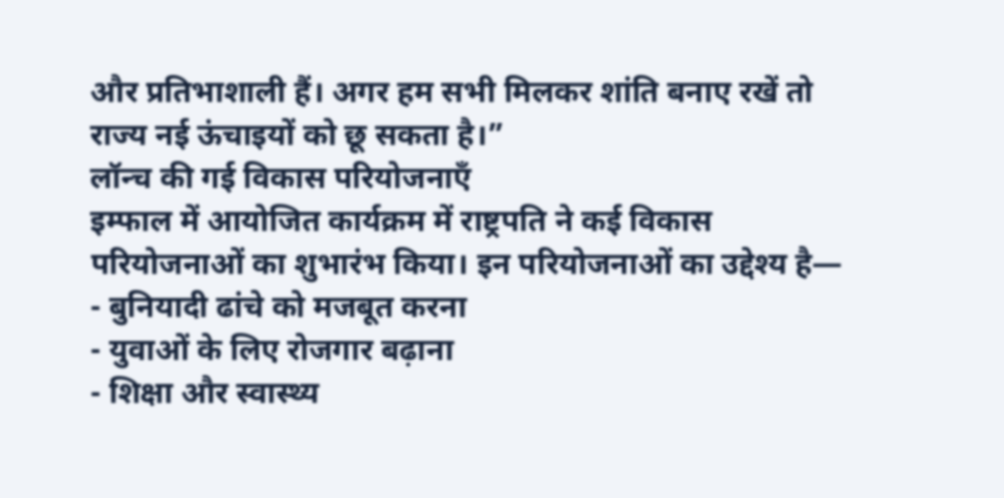और प्रतिभाशाली हैं। अगर हम सभी मिलकर शांति बनाए रखें तो राज्य नई ऊंचाइयों को छू सकता है।”
लॉन्च की गई विकास परियोजनाएँ
इम्फाल में आयोजित कार्यक्रम में राष्ट्रपति ने कई विकास परियोजनाओं का शुभारंभ किया। इन परियोजनाओं का उद्देश्य है—
- बुनियादी ढांचे को मजबूत करना
- युवाओं के लिए रोजगार बढ़ाना
- शिक्षा और स्वास्थ्य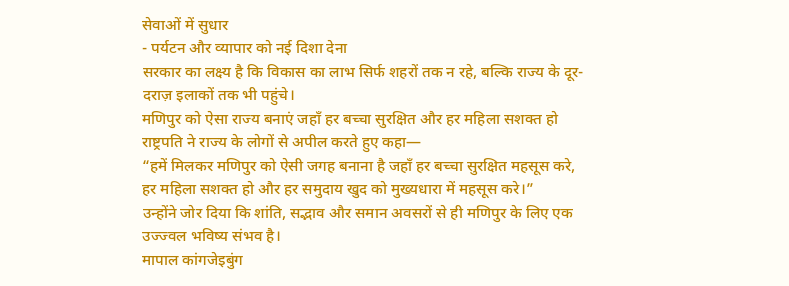सेवाओं में सुधार
- पर्यटन और व्यापार को नई दिशा देना
सरकार का लक्ष्य है कि विकास का लाभ सिर्फ शहरों तक न रहे, बल्कि राज्य के दूर-दराज़ इलाकों तक भी पहुंचे।
मणिपुर को ऐसा राज्य बनाएं जहाँ हर बच्चा सुरक्षित और हर महिला सशक्त हो
राष्ट्रपति ने राज्य के लोगों से अपील करते हुए कहा—
“हमें मिलकर मणिपुर को ऐसी जगह बनाना है जहाँ हर बच्चा सुरक्षित महसूस करे, हर महिला सशक्त हो और हर समुदाय खुद को मुख्यधारा में महसूस करे।”
उन्होंने जोर दिया कि शांति, सद्भाव और समान अवसरों से ही मणिपुर के लिए एक उज्ज्वल भविष्य संभव है।
मापाल कांगजेइबुंग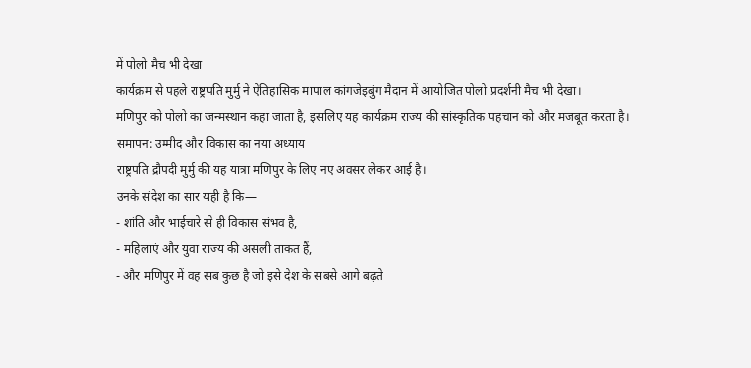में पोलो मैच भी देखा
कार्यक्रम से पहले राष्ट्रपति मुर्मु ने ऐतिहासिक मापाल कांगजेइबुंग मैदान में आयोजित पोलो प्रदर्शनी मैच भी देखा।
मणिपुर को पोलो का जन्मस्थान कहा जाता है, इसलिए यह कार्यक्रम राज्य की सांस्कृतिक पहचान को और मजबूत करता है।
समापन: उम्मीद और विकास का नया अध्याय
राष्ट्रपति द्रौपदी मुर्मु की यह यात्रा मणिपुर के लिए नए अवसर लेकर आई है।
उनके संदेश का सार यही है कि—
- शांति और भाईचारे से ही विकास संभव है,
- महिलाएं और युवा राज्य की असली ताकत हैं,
- और मणिपुर में वह सब कुछ है जो इसे देश के सबसे आगे बढ़ते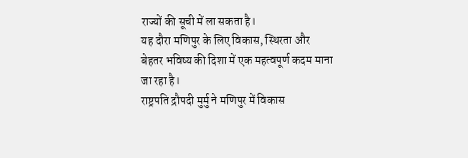राज्यों की सूची में ला सकता है।
यह दौरा मणिपुर के लिए विकास, स्थिरता और बेहतर भविष्य की दिशा में एक महत्वपूर्ण कदम माना जा रहा है।
राष्ट्रपति द्रौपदी मुर्मु ने मणिपुर में विकास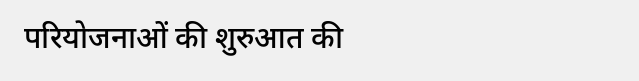परियोजनाओं की शुरुआत की